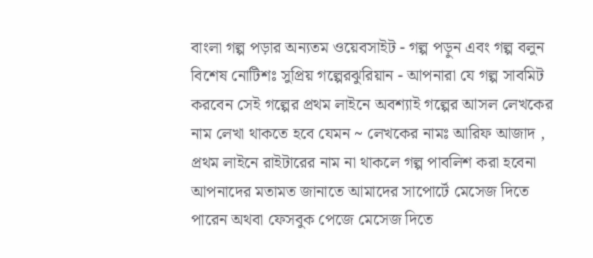বাংলা গল্প পড়ার অন্যতম ওয়েবসাইট - গল্প পড়ুন এবং গল্প বলুন
বিশেষ নোটিশঃ সুপ্রিয় গল্পেরঝুরিয়ান - আপনারা যে গল্প সাবমিট করবেন সেই গল্পের প্রথম লাইনে অবশ্যাই গল্পের আসল লেখকের নাম লেখা থাকতে হবে যেমন ~ লেখকের নামঃ আরিফ আজাদ , প্রথম লাইনে রাইটারের নাম না থাকলে গল্প পাবলিশ করা হবেনা
আপনাদের মতামত জানাতে আমাদের সাপোর্টে মেসেজ দিতে পারেন অথবা ফেসবুক পেজে মেসেজ দিতে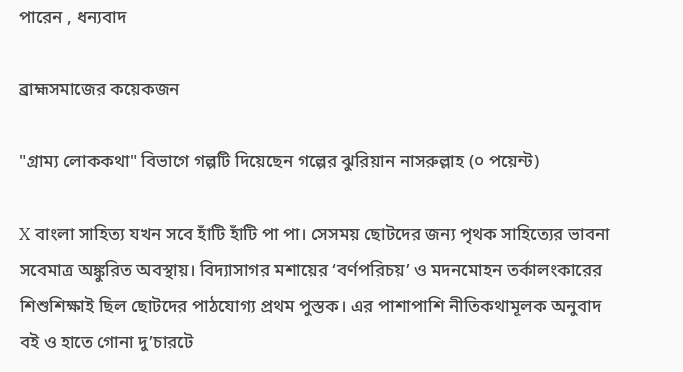পারেন , ধন্যবাদ

ব্রাহ্মসমাজের কয়েকজন

"গ্রাম্য লোককথা" বিভাগে গল্পটি দিয়েছেন গল্পের ঝুরিয়ান নাসরুল্লাহ (০ পয়েন্ট)

X বাংলা সাহিত্য যখন সবে হাঁটি হাঁটি পা পা। সেসময় ছোটদের জন্য পৃথক সাহিত্যের ভাবনা সবেমাত্র অঙ্কুরিত অবস্থায়। বিদ্যাসাগর মশায়ের ‘বর্ণপরিচয়’ ও মদনমোহন তর্কালংকারের শিশুশিক্ষাই ছিল ছোটদের পাঠযোগ্য প্রথম পুস্তক। এর পাশাপাশি নীতিকথামূলক অনুবাদ বই ও হাতে গোনা দু’চারটে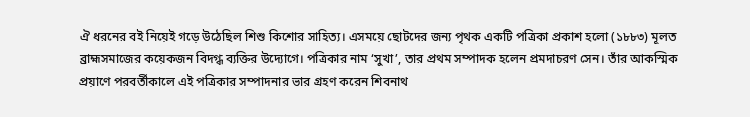ঐ ধরনের বই নিয়েই গ‍‌ড়ে উঠেছিল শিশু কিশোর সাহিত্য। এসময়ে ছোটদের জন্য পৃথক একটি পত্রিকা প্রকাশ হলো (১৮৮৩) মূলত ব্রাহ্মসমাজের কয়েকজন বিদগ্ধ ব্যক্তির উদ্যোগে। পত্রিকার নাম ‘সুখা’, তার প্রথম সম্পাদক হলেন প্রমদাচরণ সেন। তাঁর আকস্মিক প্রয়াণে পরবর্তীকালে এই পত্রিকার সম্পাদনার ভার গ্রহণ করেন শিবনাথ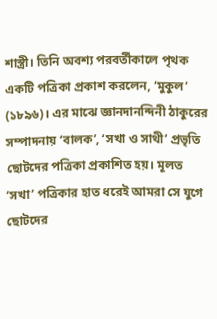শাস্ত্রী। তিনি অবশ্য পরবর্তীকালে পৃথক একটি পত্রিকা প্রকাশ করলেন, ‘মুকুল’ (১৮৯৬)। এর মাঝে জ্ঞানদানন্দিনী ঠাকুরের সম্পাদনায় ‘বালক’, ‘সখা ও সাথী’ প্রভৃতি ছোটদের পত্রিকা প্রকাশিত হয়। মূলত ‘সখা’ পত্রিকার হাত ধরেই আমরা সে যুগে ছোটদের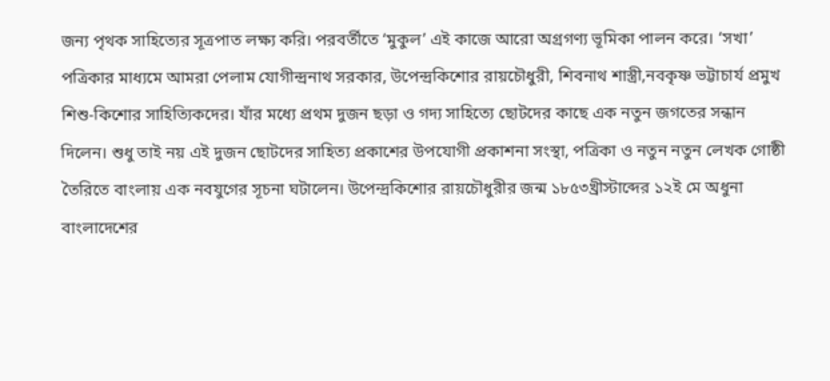জন্য পৃথক সাহিত্যের সূত্রপাত লক্ষ্য করি। পরবর্তীতে ‘মুকুল’ এই কাজে আরো অগ্রগণ্য ভূমিকা পালন করে। ‘সখা’ পত্রিকার মাধ্যমে আমরা পেলাম যোগীন্দ্রনাথ সরকার, উপেন্দ্রকিশোর রায়চৌধুরী, শিবনাথ শাস্ত্রী,নবকৃষ্ণ ভট্টাচার্য প্রমুখ শিশু-কিশোর সাহিত্যিকদের। যাঁর মধ্যে প্রথম দুজন ছড়া ও গদ্য সাহিত্যে ছোটদের কাছে এক নতুন জগতের সন্ধান দিলেন। শুধু তাই নয় এই দুজন ছোটদের সাহিত্য প্রকাশের উপযোগী প্রকাশনা সংস্থা, পত্রিকা ও নতুন নতুন লেখক গোষ্ঠী তৈরিতে বাংলায় এক নবযুগের সূচনা ঘটালেন। উপেন্দ্রকিশোর রায়চৌধুরীর জন্ম ১৮৫৩খ্রীস্টাব্দের ১২ই মে অধুনা বাংলাদেশের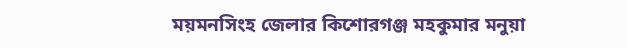ময়মনসিংহ জেলার কিশোরগঞ্জ মহকুমার মনুয়া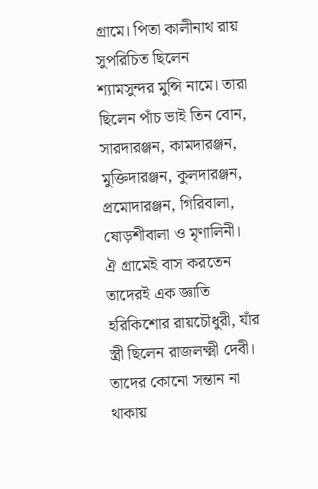গ্রামে। পিতা কালীনাথ রায় সুপরিচিত ছিলেন শ্যামসুন্দর মুন্সি নামে। তারা ছিলেন পাঁচ ভাই তিন বোন, সারদারঞ্জন, কামদারঞ্জন, মুক্তিদারঞ্জন, কুলদারঞ্জন, প্রমোদারঞ্জন, গিরিবালা, ষোড়শীবালা ও মৃণালিনী। ঐ গ্রামেই বাস করতেন তাদেরই এক জ্ঞাতি হরিকিশোর রায়চৌধুরী, যাঁর স্ত্রী ছিলেন রাজলক্ষ্মী দেবী। তাদের কোনো সন্তান না থাকায়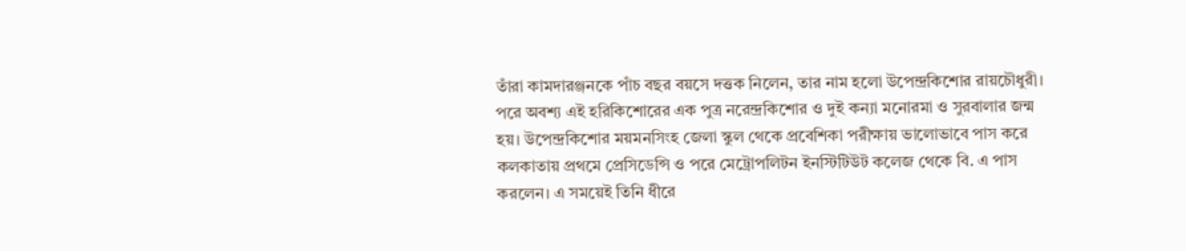তাঁরা কামদারঞ্জনকে পাঁচ বছর বয়সে দত্তক নিলেন, তার নাম হলো উপেন্দ্রকিশোর রায়চৌধুরী। পরে অবশ্য এই হরিকিশোরের এক পুত্র নরেন্দ্রকিশোর ও দুই কন্যা মনোরমা ও সুরবালার জন্ম হয়। উপেন্দ্রকিশোর ময়মনসিংহ জেলা স্কুল থেকে প্রবেশিকা পরীক্ষায় ভালোভাবে পাস করে কলকাতায় প্রথমে প্রেসিডেন্সি ও পরে মেট্রোপলিটন ইনস্টিটিউট কলেজ থেকে বি. এ পাস করলেন। এ সময়েই তিনি ধীরে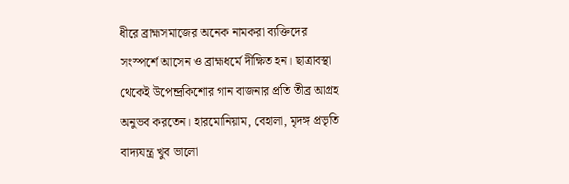ধীরে ব্রাহ্মসমাজের অনেক নামকরা ব্যক্তিদের সংস্পর্শে আসেন ও ব্রাহ্মধর্মে দীক্ষিত হন। ছাত্রাবস্থা থেকেই উপেন্দ্রকিশোর গান বাজনার প্রতি তীব্র আগ্রহ অনুভব করতেন। হারমোনিয়াম, বেহালা, মৃদঙ্গ প্রভৃতি বাদ্যযন্ত্র খুব ভালো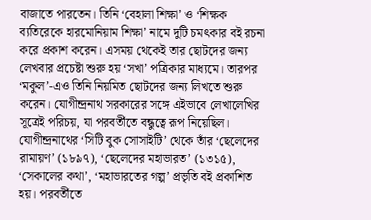বাজাতে পারতেন। তিনি ‘বেহালা শিক্ষা’ ও ‘শিক্ষক ব্যতিরেকে হারমোনিয়াম শিক্ষা’ নামে দুটি চমৎকার বই রচনা করে প্রকাশ করেন। এসময় থেকেই তার ছোটদের জন্য লেখবার প্রচেষ্টা শুরু হয় ‘সখা’ পত্রিকার মাধ্যমে। তারপর ‘মকুল’-এও তিনি নিয়মিত ছোটদের জন্য লিখতে শুরু করেন। যোগীন্দ্রনাথ সরকারের সঙ্গে এইভাবে লেখালেখির সূত্রেই পরিচয়, যা পরবর্তীতে বন্ধুত্বে রূপ নিয়েছিল। যোগীন্দ্রনাথের ‘সিটি বুক সোসাইটি’ থেকে তাঁর ‘ছেলেদের রামায়ণ’ (১৮৯৭), ‘ছেলেদের মহাভারত’ (১৩১৫), ‘সেকালের কথা’, ‘মহাভারতের গল্প’ প্রভৃতি বই প্রকাশিত হয়। পরবর্তীতে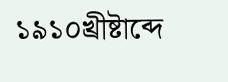১৯১০খ্রীষ্টাব্দে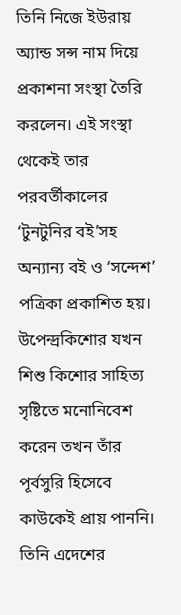তিনি নিজে ইউরায় অ্যান্ড সন্স নাম দিয়ে প্রকাশনা সংস্থা তৈরি করলেন। এই সংস্থা থেকেই তার পরবর্তীকালের ‘টুনটুনির বই’সহ অন্যান্য বই ও ‘সন্দেশ’ পত্রিকা প্রকাশিত হয়। উপেন্দ্রকিশোর যখন শিশু কিশোর সাহিত্য সৃষ্টিতে মনোনিবেশ করেন তখন তাঁর পূর্বসুরি হিসেবে কাউকেই প্রায় পাননি। তিনি এদেশের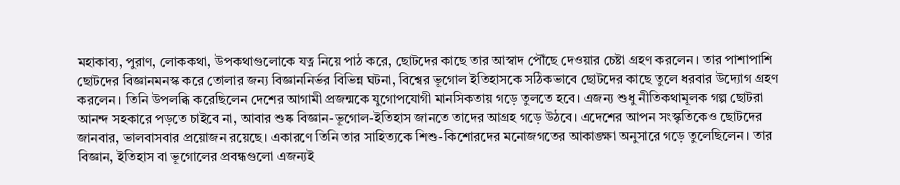মহাকাব্য, পুরাণ, লোককথা, উপকথাগুলোকে যত্ন নিয়ে পাঠ করে, ছোটদের কাছে তার আস্বাদ পৌঁছে দেওয়ার চেষ্টা গ্রহণ করলেন। তার পাশাপাশি ছোটদের বিজ্ঞানমনস্ক করে তোলার জন্য বিজ্ঞাননির্ভর বিভিন্ন ঘটনা, বিশ্বের ভূগোল ইতিহাসকে সঠিকভাবে ছোটদের কাছে তুলে ধরবার উদ্যোগ গ্রহণ করলেন। তিনি উপলব্ধি করেছিলেন দেশের আগামী প্রজন্মকে যুগোপযোগী মানসিকতায় গড়ে তুলতে হবে। এজন্য শুধু নীতিকথামূলক গল্প ছোটরা আনন্দ সহকারে পড়তে চাইবে না, আবার শুষ্ক বিজ্ঞান-ভূগোল-ইতিহাস জানতে তাদের আগ্রহ গড়ে উঠবে। এদেশের আপন সংস্কৃতিকেও ‍‌ছোটদের জানবার, ভালবাসবার প্রয়োজন রয়েছে। একারণে তিনি তার সাহিত্যকে শিশু-কিশোরদের মনোজগতের আকাঙ্ক্ষা অনুসারে গড়ে তুলেছিলেন। তার বিজ্ঞান, ইতিহাস বা ভূগোলের প্রবন্ধগুলো এজন্যই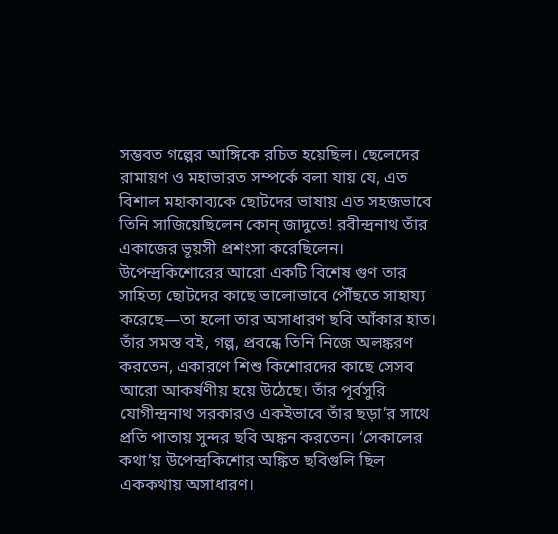সম্ভবত গল্পের আঙ্গিকে রচিত হয়েছিল। ছেলেদের রামায়ণ ও মহাভারত সম্পর্কে বলা যায় যে, এত বিশাল মহাকাব্যকে ছোটদের ভাষায় এত সহজভাবে তিনি সাজিয়েছিলেন কোন্‌ জাদুতে! রবীন্দ্রনাথ তাঁর একাজের ভূয়সী প্রশংসা করেছিলেন। উপেন্দ্রকিশোরের আরো একটি বিশেষ গুণ তার সাহিত্য ছোটদের কাছে ভালোভাবে পৌঁছতে সাহায্য করেছে—তা হলো তার অসাধারণ ছবি আঁকার হাত। তাঁর সমস্ত বই, গল্প, প্রবন্ধে তিনি নিজে অলঙ্করণ করতেন, একারণে শিশু কিশোরদের কাছে সেসব আরো আকর্ষণীয় হয়ে উঠেছে। তাঁর পূর্বসুরি যোগীন্দ্রনাথ সরকারও একইভাবে তাঁর ছড়া’র সাথে প্রতি পাতায় সুন্দর ছবি অঙ্কন করতেন। ‘সেকালের কথা’য় উপেন্দ্রকিশোর অঙ্কিত ছবিগুলি ছিল এককথায় অসাধারণ।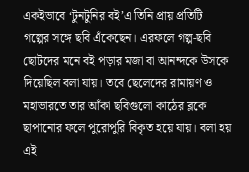একইভাবে ‘টুনটুনির বই’এ তিনি প্রায় প্রতিটি গল্পের সঙ্গে ছবি এঁকেছেন। এরফলে গল্প-ছবি ছোটদের মনে বই পড়ার মজা বা আনন্দকে উসকে দিয়েছিল বলা যায়। তবে ছেলেদের রামায়ণ ও মহাভারতে তার আঁকা ছবিগুলো কাঠের ব্লকে ছাপানোর ফলে পুরোপুরি বিকৃত হয়ে যায়। বলা হয় এই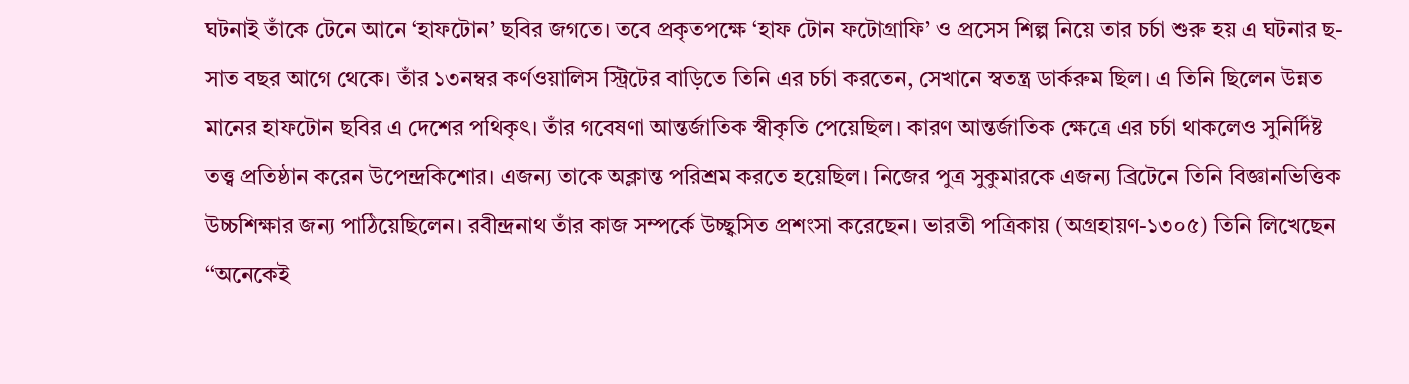ঘটনাই তাঁকে টেনে আনে ‘হাফটোন’ ছবির জগতে। তবে প্রকৃতপক্ষে ‘হাফ টোন ফটোগ্রাফি’ ও প্রসেস শিল্প নিয়ে তার চর্চা শুরু হয় এ ঘটনার ছ-সাত বছর আগে থেকে। তাঁর ১৩নম্বর কর্ণওয়ালিস স্ট্রিটের বাড়িতে তিনি এর চর্চা করতেন, সেখানে স্বতন্ত্র ডার্করুম ছিল। এ তিনি ছিলেন উন্নত মানের হাফটোন ছবির এ দেশের পথিকৃৎ। তাঁর গবেষণা আন্তর্জাতিক স্বীকৃতি পেয়েছিল। কারণ আন্তর্জাতিক ক্ষেত্রে এর চর্চা থাকলেও সুনির্দিষ্ট তত্ত্ব প্রতিষ্ঠান করেন উপেন্দ্রকিশোর। এজন্য তাকে অক্লান্ত পরিশ্রম করতে হয়েছিল। নিজের পুত্র সুকুমারকে এজন্য ব্রিটেনে তিনি বিজ্ঞানভিত্তিক উচ্চশিক্ষার জন্য পাঠিয়েছিলেন। রবীন্দ্রনাথ তাঁর কাজ সম্পর্কে উচ্ছ্বসিত প্রশংসা করেছেন। ভারতী পত্রিকায় (অগ্রহায়ণ-১৩০৫) তিনি লিখেছেন ‘‘অনেকেই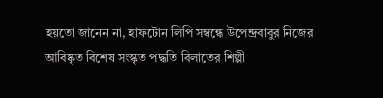হয়তো জানেন না, হাফটোন লিপি সম্বন্ধে উপেন্দ্রবাবুর নিজের আবিষ্কৃত বিশেষ সংস্কৃত পদ্ধতি বিলাতের শিল্পী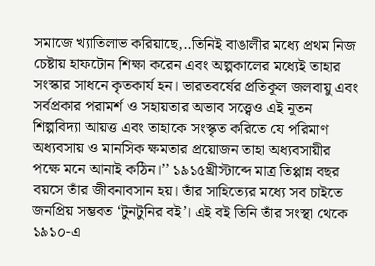সমাজে খ্যাতিলাভ করিয়াছে,..তিনিই বাঙালীর মধ্যে প্রথম নিজ চেষ্টায় হাফটোন শিক্ষা করেন এবং অল্পকালের মধ্যেই তাহার সংস্কার সাধনে কৃতকার্য হন। ভারতবর্ষের প্রতিকূল জলবায়ু এবং সর্বপ্রকার পরামর্শ ও সহায়তার অভাব সত্ত্বেও এই নূতন শিল্পবিদ্যা আয়ত্ত এবং তাহাকে সংস্কৃত করিতে যে পরিমাণ অধ্যবসায় ও মানসিক ক্ষমতার প্রয়োজন তাহা অধ্যবসায়ীর পক্ষে মনে আনাই কঠিন।’’ ১৯১৫খ্রীস্টাব্দে মাত্র তিপ্পান্ন বছর বয়সে তাঁর জীবনাবসান হয়। তাঁর সাহিত্যের মধ্যে সব চাইতে জনপ্রিয় সম্ভবত ‘টুনটুনির বই’। এই বই তিনি তাঁর সংস্থা থেকে ১৯১০-এ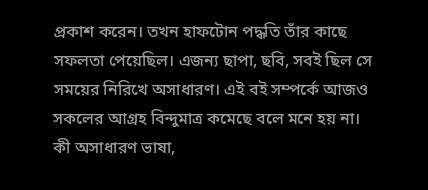প্রকাশ করেন। তখন হাফটোন পদ্ধতি তাঁর কাছে সফলতা পেয়েছিল। এজন্য ছাপা, ছবি, সবই ছিল সে সময়ের নিরিখে অসাধারণ। এই বই সম্পর্কে আজও সকলের আগ্রহ বিন্দুমাত্র কমেছে বলে মনে হয় না। কী অসাধারণ ভাষা,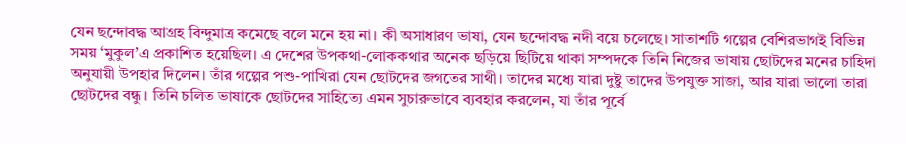যেন ছন্দোবদ্ধ আগ্রহ বিন্দুমাত্র কমেছে বলে মনে হয় না। কী অসাধারণ ভাষা, যেন ছন্দোবদ্ধ নদী বয়ে চলেছে। সাতাশটি গল্পের বেশিরভাগই বিভিন্ন সময় ‘মুকুল’এ প্রকাশিত হয়েছিল। এ দেশের উপকথা-লোককথার অনেক ছড়িয়ে ছিটিয়ে থাকা সম্পদকে তিনি নিজের ভাষায় ছোটদের মনের চাহিদা অনুযায়ী উপহার দিলেন। তাঁর গল্পের পশু-পাখিরা যেন ছোটদের জগতের সাথী। তাদের মধ্যে যারা দুষ্টু তাদের উপযুক্ত সাজা, আর যারা ভালো তারা ছোটদের বন্ধু। তিনি চলিত ভাষাকে ছোটদের সাহিত্যে এমন সুচারুভাবে ব্যবহার করলেন, যা তাঁর পূর্বে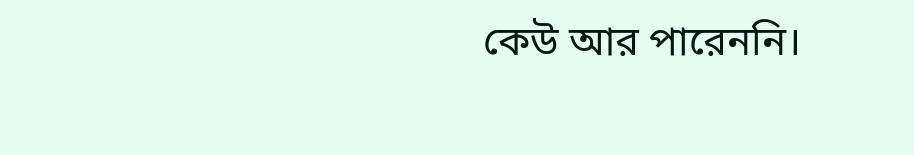কেউ আর পারেননি।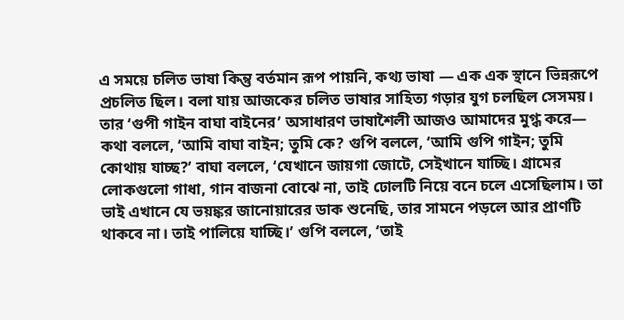এ সময়ে চলিত ভাষা কিন্তু বর্তমান রূপ পায়নি, কথ্য ভাষা — এক এক স্থানে ভিন্নরূপে প্রচলিত ছিল। বলা যায় আজকের চলিত ভাষার সাহিত্য গড়ার যুগ চলছিল সেসময়। তার ‘গুপী গাইন বাঘা বাইনের’ অসাধারণ ভাষাশৈলী আজও আমাদের মুগ্ধ করে— কথা বললে, ‘আমি বাঘা বাইন; তুমি কে? গুপি বললে, ‘আমি গুপি গাইন; তুমি কোথায় যাচ্ছ?’ বাঘা বললে, ‘যেখানে জায়গা জোটে, সেইখানে যাচ্ছি। গ্রামের লোকগুলো গাধা, গান বাজনা বোঝে না, তাই ঢোলটি নিয়ে বনে চলে এসেছিলাম। তা ভাই এখানে যে ভয়ঙ্কর জানোয়ারের ডাক শুনেছি, তার সামনে পড়লে আর প্রাণটি থাকবে না। তাই পালিয়ে যাচ্ছি।’ গুপি বললে, ‘তাই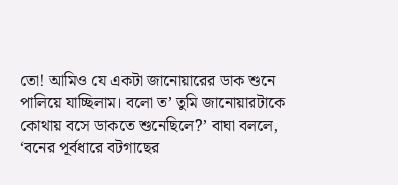তো! আমিও যে একটা জানোয়ারের ডাক শুনে পালিয়ে যাচ্ছিলাম। ব‍‌লো ত’ তুমি জানোয়ারটাকে কোথায় বসে ডাকতে শুনেছিলে?’ বাঘা বললে, ‘বনের পূর্বধারে বটগাছের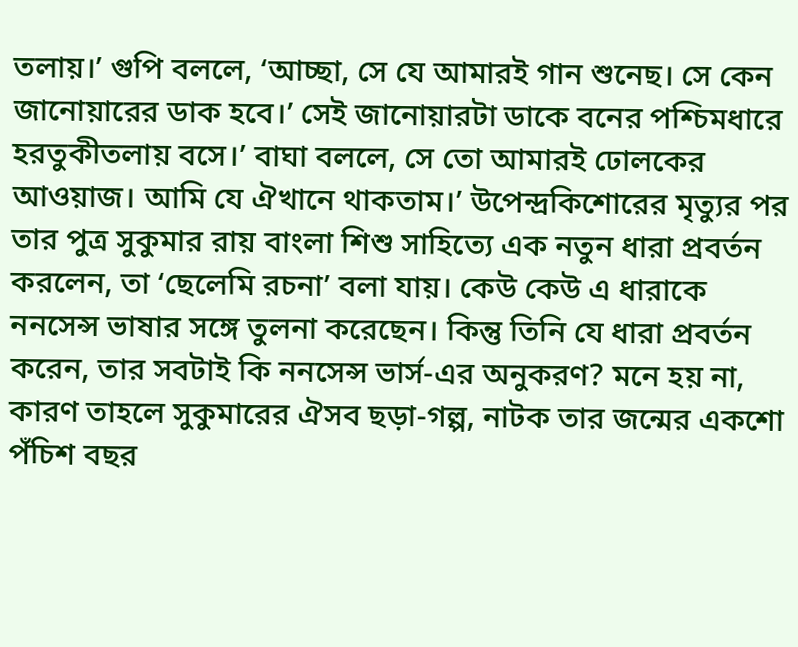তলায়।’ গুপি বললে, ‘আচ্ছা, সে যে আমারই গান শুনেছ। সে কেন জানোয়ারের ডাক হবে।’ সেই জানোয়ারটা ডাকে বনের পশ্চিমধারে হরতুকীতলায় বসে।’ বাঘা বললে, সে তো আমারই ঢোলকের আওয়াজ। আমি যে ঐখানে থাকতাম।’ উপেন্দ্রকিশোরের মৃত্যুর পর তার পুত্র সুকুমার রায় বাংলা শিশু সাহিত্যে এক নতুন ধারা প্রবর্তন করলেন, তা ‘ছেলেমি রচনা’ বলা যায়। কেউ কেউ এ ধারাকে ননসেন্স ভাষার সঙ্গে তুলনা করেছেন। কিন্তু তিনি যে ধারা প্রবর্তন করেন, তার সবটাই কি ননসেন্স ভার্স-এর অনুকরণ? মনে হয় না, কারণ তাহলে সুকুমারের ঐসব ছড়া-গল্প, নাটক তার জন্মের একশো পঁচিশ বছর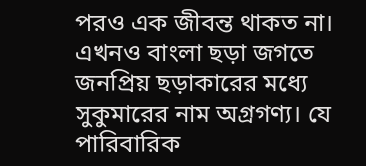পরও এক জীবন্ত থাকত না। এখনও বাংলা ছড়া জগতে জনপ্রিয় ছড়াকারের মধ্যে সুকুমারের নাম অগ্রগণ্য। যে পারিবারিক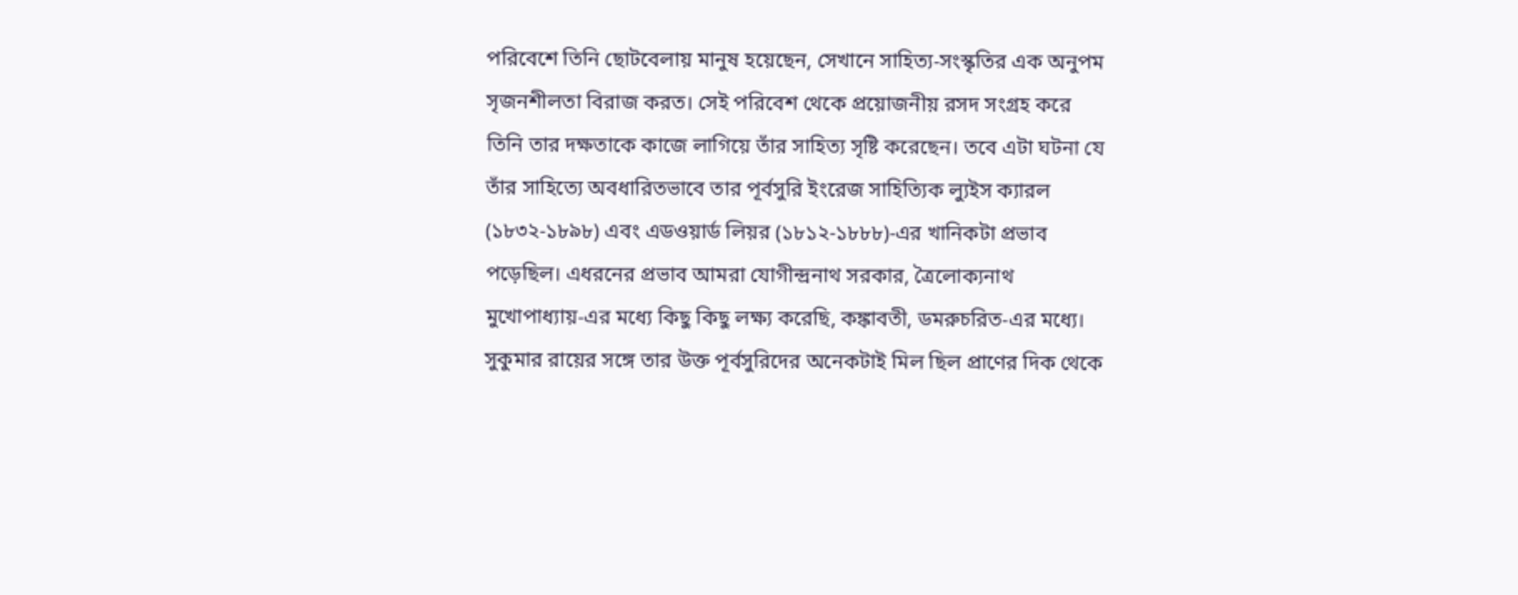পরিবেশে তিনি ছোটবেলায় মানুষ হয়েছেন, সেখানে সাহিত্য-সংস্কৃতির এক অনুপম সৃজনশীলতা বিরাজ করত। সেই পরিবেশ থেকে প্রয়োজনীয় রসদ সংগ্রহ করে তিনি তার দক্ষতাকে কাজে লাগিয়ে তাঁর সাহিত্য সৃষ্টি করেছেন। তবে এটা ঘটনা যে তাঁর সাহিত্যে অবধারিতভাবে তার পূর্বসুরি ইংরেজ সাহিত্যিক ল্যুইস ক্যারল (১৮৩২-১৮৯৮) এবং এডওয়ার্ড লিয়র (১৮১২-১৮৮৮)-এর খানিকটা প্রভাব পড়েছিল। এধরনের প্রভাব আমরা যোগীন্দ্রনাথ সরকার, ত্রৈলোক্যনাথ মুখোপাধ্যায়-এর মধ্যে কিছু কিছু লক্ষ্য করেছি, কঙ্কাবতী, ডমরুচরিত-এর মধ্যে। সুকুমার রায়ের সঙ্গে তার উক্ত পূর্বসুরিদের অনেকটাই মিল ছিল প্রাণের দিক থেকে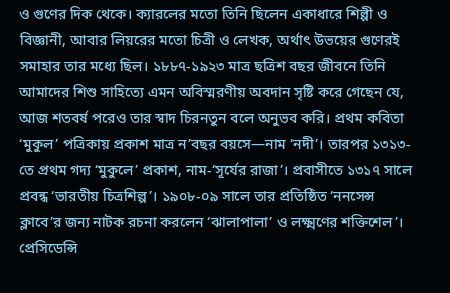ও গুণের দিক থেকে। ক্যারলের মতো তিনি ছিলেন একাধারে শিল্পী ও বিজ্ঞানী, আবার লিয়রের মতো চিত্রী ও লেখক, অর্থাৎ উভয়ের গুণেরই সমাহার তার মধ্যে ছিল। ১৮৮৭-১৯২৩ মাত্র ছত্রিশ বছর জীবনে তিনি আমাদের শিশু সাহিত্যে এমন অবিস্মরণীয় অবদান সৃষ্টি করে গেছেন যে, আজ শতবর্ষ পরেও তার স্বাদ চিরনতুন বলে অনুভব করি। প্রথম কবিতা ‘মুকুল’ পত্রিকায় প্রকাশ মাত্র ন’বছর বয়সে—নাম ‘নদী’। তারপর ১৩১৩-তে প্রথম গদ্য ‘মুকুলে’ প্রকাশ, নাম-‘সূর্যের রাজা’। প্রবাসীতে ১৩১৭ সালে প্রবন্ধ ‘ভারতীয় চিত্রশিল্প’। ১৯০৮-০৯ সালে তার প্রতিষ্ঠিত ‘ননসেন্স ক্লাবে’র জন্য নাটক রচনা করলেন ‘ঝালাপালা’ ও লক্ষ্মণের শক্তিশেল’। প্রেসিডেন্সি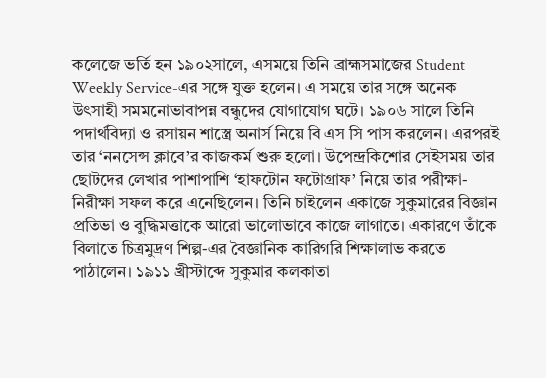কলেজে ভর্তি হন ১৯০২সালে, এসময়ে তিনি ব্রাহ্মসমাজের Student Weekly Service-এর সঙ্গে যুক্ত হলেন। এ সময়ে তার সঙ্গে অনেক উৎসাহী সমমনোভাবাপন্ন বন্ধুদের যোগাযোগ ঘটে। ১৯০৬ সালে তিনি পদার্থবিদ্যা ও রসায়ন শাস্ত্রে অনার্স নিয়ে বি এস সি পাস করলেন। এরপরই তার ‘ননসেন্স ক্লাবে’র কাজকর্ম শুরু হলো। উপেন্দ্রকিশোর সেইসময় তার ছোটদের লেখার পাশাপাশি ‘হাফটোন ফটোগ্রাফ’ নিয়ে তার পরীক্ষা-নিরীক্ষা সফল করে এনেছিলেন। তিনি চাইলেন একাজে সুকুমারের বিজ্ঞান প্রতিভা ও বুদ্ধিমত্তাকে আরো ভালোভাবে কাজে লাগাতে। একারণে তাঁকে বিলাতে চিত্রমুদ্রণ শিল্প-এর বৈজ্ঞানিক কারিগরি শিক্ষালাভ করতে পাঠালেন। ১৯১১ খ্রীস্টাব্দে সুকুমার কলকাতা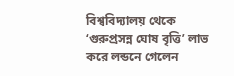বিশ্ববিদ্যালয় থেকে ‘গুরুপ্রসন্ন ঘোষ বৃত্তি’ লাভ করে লন্ডনে গেলেন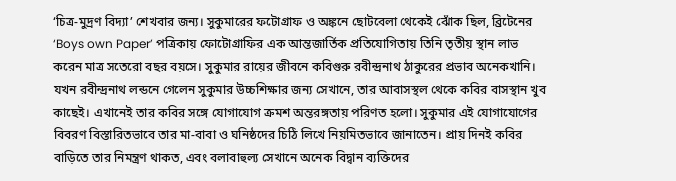‘চিত্র-মুদ্রণ বিদ্যা’ শেখবার জন্য। সুকুমারের ফটোগ্রাফ ও অঙ্কনে ছোটবেলা থেকেই ঝোঁক ছিল, ব্রিটেনের ‘Boys own Paper’ পত্রিকায় ফোটোগ্রাফির এক আন্তজার্তিক প্রতিযোগিতায় তিনি তৃতীয় স্থান লাভ করেন মাত্র সতেরো বছর বয়সে। সুকুমার রায়ের জীবনে কবিগুরু রবীন্দ্রনাথ ঠাকুরের প্রভাব অনেকখানি। যখন রবীন্দ্রনাথ লন্ডনে গেলেন সুকুমার উচ্চশিক্ষার জন্য সেখানে, তার আবাসস্থল থেকে কবির বাসস্থান খুব কাছেই। এখানেই তার কবির সঙ্গে যোগাযোগ ক্রমশ অন্তরঙ্গতায় পরিণত হলো। সুকুমার এই যোগাযোগের বিবরণ বিস্তারিতভাবে তার মা-বাবা ও ঘনিষ্ঠদের চিঠি লিখে নিয়মিতভাবে জানাতেন। প্রায় দিনই কবির বাড়িতে তার নিমন্ত্রণ থাকত, এবং বলাবাহুল্য সেখানে অনেক বিদ্বান ব্যক্তিদের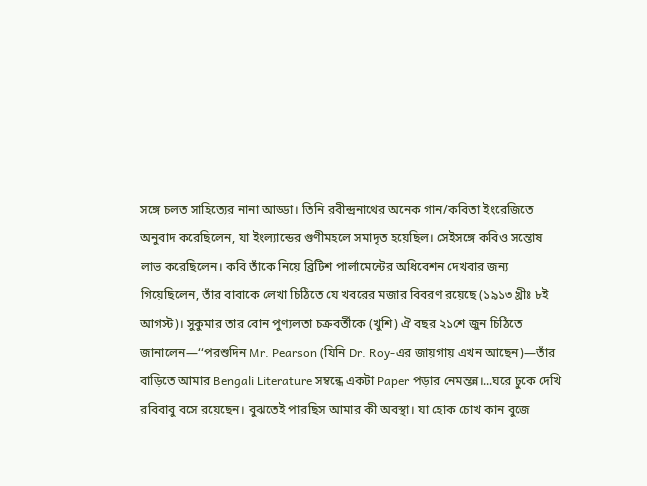সঙ্গে চলত সাহিত্যের নানা আড্ডা। তিনি রবীন্দ্রনাথের অনেক গান/কবিতা ইংরেজিতে অনুবাদ করেছিলেন, যা ইংল্যান্ডের গুণীমহলে সমাদৃত হয়েছিল। সেইসঙ্গে কবিও সন্তোষ লাভ করেছিলেন। কবি তাঁকে নিয়ে ব্রিটিশ পার্লামেন্টের অধিবেশন দেখবার জন্য গিয়েছিলেন, তাঁর বাবাকে লেখা চিঠিতে যে খবরের মজার বিবরণ রয়েছে (১৯১৩ খ্রীঃ ৮ই আগস্ট)। সুকুমার তার বোন পুণ্যলতা চক্রবর্তীকে (খুশি) ঐ বছর ২১শে জুন চিঠিতে জানালেন—‘‘পরশুদিন Mr. Pearson (যিনি Dr. Roy-এর জায়গায় এখন আছেন)—তাঁর বাড়িতে আমার Bengali Literature সম্বন্ধে একটা Paper পড়ার নেমন্তন্ন।...ঘরে ঢুকে দেখি রবিবাবু বসে রয়েছেন। বুঝতেই পারছিস আমার কী অবস্থা। যা হোক চোখ কান বুজে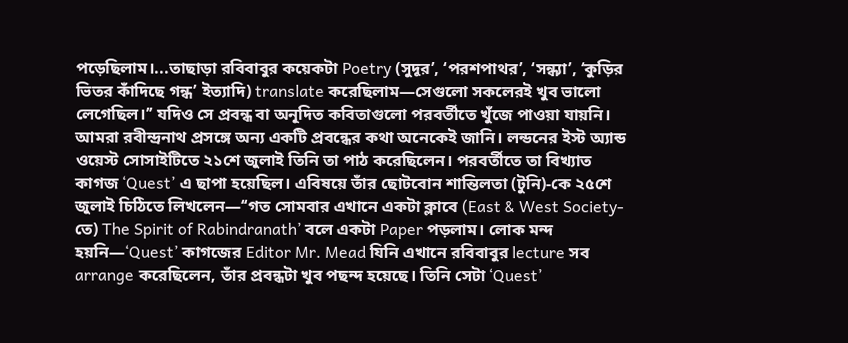পড়েছিলাম।...তাছাড়া রবিবাবুর কয়েকটা Poetry (সুদূর’, ‘পরশপাথর’, ‘সন্ধ্যা’, ‘কুড়ির ভিতর কাঁদিছে গন্ধ’ ইত্যাদি) translate করেছিলাম—সেগুলো সকলেরই খুব ভালো লেগেছিল।’’ যদিও সে প্রবন্ধ বা অনূদিত কবিতাগুলো পরবর্তীতে খুঁজে পাওয়া যায়নি। আমরা রবীন্দ্রনাথ প্রসঙ্গে অন্য একটি প্রবন্ধের কথা অনেকেই জানি। লন্ডনের ইস্ট অ্যান্ড ওয়েস্ট সোসাইটিতে ২১শে জুলাই তিনি তা পাঠ করেছিলেন। পরবর্তীতে তা বিখ্যাত কাগজ ‘Quest’ এ ছাপা হয়েছিল। এবিষয়ে তাঁর ছোটবোন শান্তিলতা (টুনি)-কে ২৫শে জুলাই চিঠিতে লিখলেন—‘‘গত সোমবার এখানে একটা ক্লাবে (East & West Society-তে) The Spirit of Rabindranath’ বলে একটা Paper পড়লাম। লোক মন্দ হয়নি—‘Quest’ কাগজের Editor Mr. Mead যিনি এখানে রবিবাবুর lecture সব arrange করেছিলেন, তাঁর প্রবন্ধটা খুব পছন্দ হয়েছে। তিনি সেটা ‘Quest’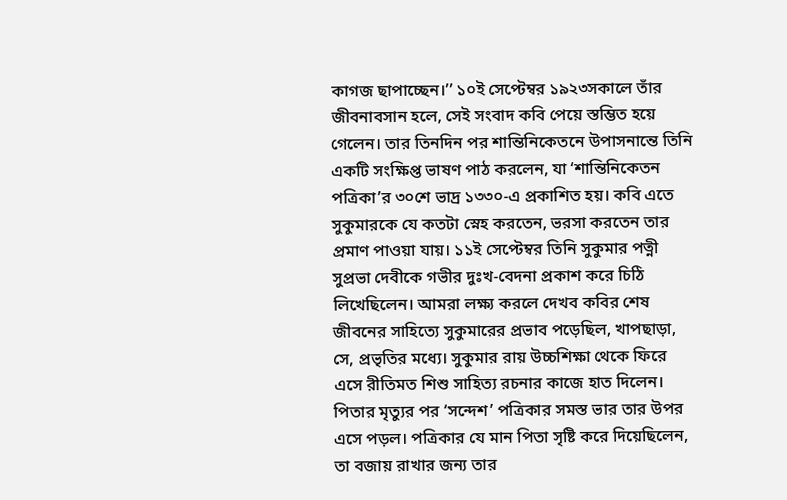কাগজ ছাপাচ্ছেন।’’ ১০ই সেপ্টেম্বর ১৯২৩সকালে তাঁর জীবনাবসান হলে, সেই সংবাদ কবি পেয়ে স্তম্ভিত হয়ে গেলেন। তার তিনদিন পর শান্তিনিকেতনে উপাসনান্তে তিনি একটি সংক্ষিপ্ত ভাষণ পাঠ করলেন, যা ‘শান্তিনিকেতন পত্রিকা’র ৩০শে ভাদ্র ১৩৩০-এ প্রকাশিত হয়। কবি এতে সুকুমারকে যে কতটা স্নেহ করতেন, ভরসা করতেন তার প্রমাণ পাওয়া যায়। ১১ই সেপ্টেম্বর তিনি সুকুমার পত্নী সুপ্রভা দেবীকে গভীর দুঃখ-বেদনা প্রকাশ করে চিঠি লিখেছিলেন। আমরা লক্ষ্য করলে দেখব কবির শেষ জীবনের সাহিত্যে সুকুমারের প্রভাব পড়েছিল, খাপছাড়া, সে, প্রভৃতির মধ্যে। সুকুমার রায় উচ্চশিক্ষা থেকে ফিরে এসে রীতিমত শিশু সাহিত্য রচনার কাজে হাত দিলেন। পিতার মৃত্যুর পর ‘সন্দেশ’ পত্রিকার সমস্ত ভার তার উপর এসে পড়ল। পত্রিকার যে মান পিতা সৃষ্টি করে দিয়েছিলেন, তা বজায় রাখার জন্য তার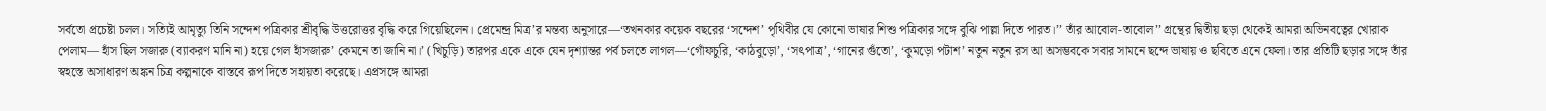সর্বতো প্রচেষ্টা চলল। সত্যিই আমৃত্যু তিনি সন্দেশ পত্রিকার শ্রীবৃদ্ধি উত্তরোত্তর বৃদ্ধি করে গিয়েছিলেন। প্রেমেন্দ্র মিত্র’র মন্তব্য অনুসারে—‘তখনকার কয়েক বছরের ‘সন্দেশ’ পৃথিবীর যে কোনো ভাষার শিশু পত্রিকার সঙ্গে বুঝি পাল্লা দিতে পারত।’’ তাঁর আবোল-তাবোল’’ গ্রন্থের দ্বিতীয় ছড়া থেকেই আমরা অভিনবত্বের খোরাক পেলাম— হাঁস ছিল সজারু (ব্যাকরণ মানি না) হয়ে গেল হাঁসজারু’ কেমনে তা জানি না।’ (খিচুড়ি) তারপর একে একে যেন দৃশ্যান্তর পর্ব চলতে লাগল—‘গোঁফচুরি, ‘কাঠবুড়ো’, ‘সৎপাত্র’, ‘গানের গুঁতো’, ‘কুমড়ো পটাশ’ নতুন নতুন রস আ অসম্ভবকে সবার সামনে ছন্দে ভাষায় ও ছবিতে এনে ফেলা। তার প্রতিটি ছড়ার সঙ্গে তাঁর স্বহস্তে অসাধারণ অঙ্কন চিত্র কল্পনাকে বাস্তবে রূপ দিতে সহায়তা করেছে। এপ্রসঙ্গে আমরা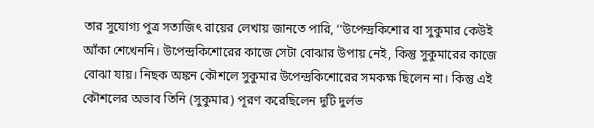তার সুযোগ্য পুত্র সত্যজিৎ রায়ের লেখায় জানতে পারি, ‘‘উপেন্দ্রকিশোর বা সুকুমার কেউই আঁকা শেখেননি। উপেন্দ্রকিশোরের কাজে সেটা বোঝার উপায় নেই, কিন্তু সুকুমারের কাজে বোঝা যায়। নিছক অঙ্কন কৌশলে সুকুমার উপেন্দ্রকিশোরের সমকক্ষ ছিলেন না। কিন্তু এই কৌশলের অভাব তিনি (সুকুমার) পূরণ করেছিলেন দুটি দুর্লভ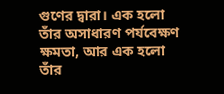গুণের দ্বারা। এক হলো তাঁর অসাধারণ পর্যবেক্ষণ ক্ষমতা, আর এক হলো তাঁর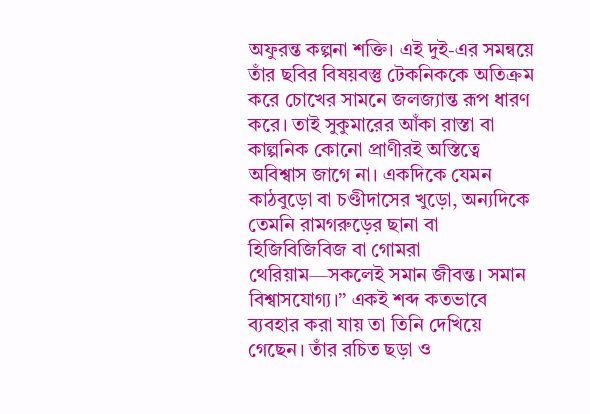অফুরন্ত কল্পনা শক্তি। এই দুই-এর সমন্বয়ে তাঁর ছবির বিষয়বস্তু টেকনিককে অতিক্রম করে চোখের সামনে জলজ্যান্ত রূপ ধারণ করে। তাই সুকুমারের আঁকা রাস্তা বা কাল্পনিক কোনো প্রাণীরই অস্তিত্বে অবিশ্বাস জাগে না। একদিকে যেমন কাঠবুড়ো বা চণ্ডীদাসের খুড়ো, অন্যদিকে তেমনি রামগরুড়ের ছানা বা হিজিবিজিবিজ বা গোমরা থেরিয়াম—সকলেই সমান জীবন্ত। সমান বিশ্বাসযোগ্য।’’ একই শব্দ কতভাবে ব্যবহার করা যায় তা তিনি দেখিয়ে গেছেন। তাঁর রচিত ছড়া ও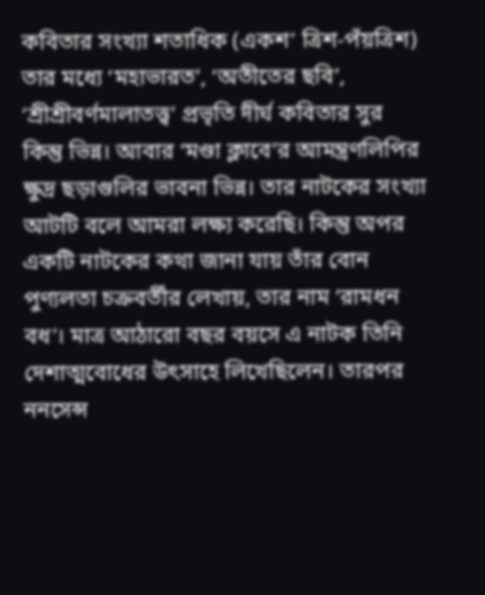কবিতার সংখ্যা শতাধিক (একশ’ ত্রিশ-পঁয়ত্রিশ) তার মধ্যে ‘মহাভারত’, ‘অতীতের ছবি’, ‘শ্রীশ্রীবর্ণমালাতত্ত্ব’ প্রভৃতি দীর্ঘ কবিতার সুর কিন্তু ভিন্ন। আবার ‘মণ্ডা ক্লাবে’র আমন্ত্রণলিপির ক্ষুদ্র ছড়াগুলির ভাবনা ভিন্ন। তার নাটকের সংখ্যা আটটি বলে আমরা লক্ষ্য করেছি। কিন্তু অপর একটি নাটকের কথা জানা যায় তাঁর বোন পুণ্যলতা চক্রবর্তীর লেখায়, তার নাম ‘রামধন বধ’। মাত্র আঠারো বছর বয়সে এ নাটক তিনি দেশাত্মবোধের উৎসাহে লিখেছিলেন। তারপর ননসেন্স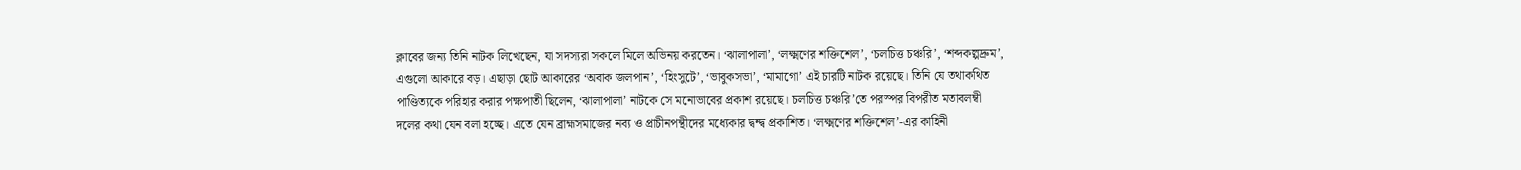ক্লাবের জন্য তিনি নাটক লিখেছেন, যা সদস্যরা সকলে মিলে অভিনয় করতেন। ‘ঝালাপালা’, ‘লক্ষ্মণের শক্তিশেল’, ‘চলচিত্ত চঞ্চরি’, ‘শব্দকল্পদ্রুম’, এগুলো আকারে বড়। এছাড়া ছোট আকারের ‘অবাক জলপান’, ‘হিংসুটে’, ‘ভাবুকসভা’, ‘মামাগো’ এই চারটি নাটক রয়েছে। তিনি যে তথাকথিত পাণ্ডিত্যকে পরিহার করার পক্ষপাতী ছিলেন, ‘ঝালাপালা’ নাটকে সে মনোভাবের প্রকাশ রয়েছে। চলচিত্ত চঞ্চরি’তে পরস্পর বিপরীত মতাবলম্বী দলের কথা যেন বলা হচ্ছে। এতে যেন ব্রাহ্মসমাজের নব্য ও প্রাচীনপন্থীদের মধ্যেকার দ্বন্দ্ব প্রকাশিত। ‘লক্ষ্মণের শক্তিশেল’-এর কাহিনী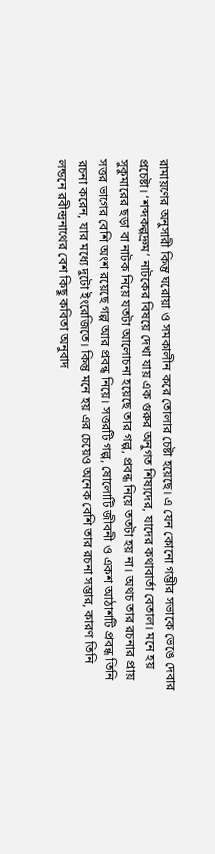রামায়ণের অনুসারী কিন্তু ঘরোয়া ও সমকালীন করে তোলার চেষ্টা হয়েছে। এ যেন কোনো গম্ভীর সভাকে ভে‍‌ঙে দেবার প্রচেষ্টা। ‘শব্দকল্পদ্রুম’ নাটকের বিষয়ে দেখা যায় এক গুরুর অনুগত শিষ্যদের, যাদের কথাবার্তা বেতাল। মনে হয় সুকুমারের ছড়া বা নাটক নিয়ে যতটা আলোচনা হয়েছে তার গল্প, প্রবন্ধ নিয়ে ততটা হয় না। অথচ তার রচনার প্রায় সত্তর ভাগের বেশি অংশ রয়েছে গল্প আর প্রবন্ধ নিয়ে। সত্তরটি গল্প, ষোলোটি জীবনী ও একশ আঠাশটি প্রবন্ধ তিনি রচনা করেন, যার মধ্যে দুটো ইংরেজিতে। কিন্তু মনে হয় এর চেয়েও অনেক বেশি তার রচনা সম্ভার, কারণ তিনি লন্ডনে রবীন্দ্রনাথের বেশ কিছু কবিতা অনুবাদ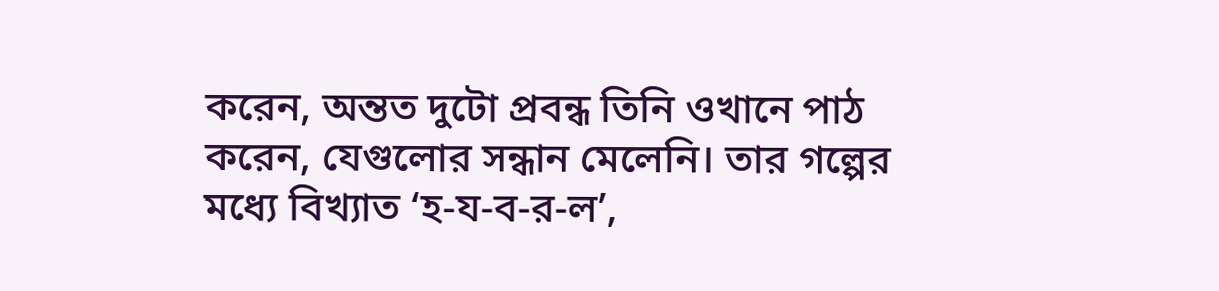করেন, অন্তত দুটো প্রবন্ধ তিনি ওখানে পাঠ করেন, যেগুলোর সন্ধান মেলেনি। তার গল্পের মধ্যে বিখ্যাত ‘হ-য-ব-র-ল’,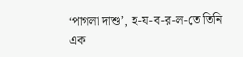‘পাগলা দাশু’, হ-য-ব-র-ল-তে তিনি এক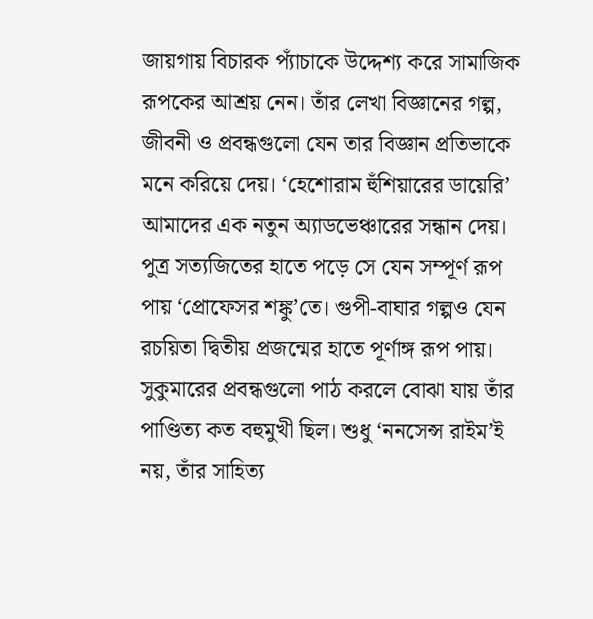জায়গায় বিচারক প্যাঁচাকে উদ্দেশ্য করে সামাজিক রূপকের আশ্রয় নেন। তাঁর লেখা বিজ্ঞানের গল্প, জীবনী ও প্রবন্ধগুলো যেন তার বিজ্ঞান প্রতিভাকে মনে করিয়ে দেয়। ‘হেশোরাম হুঁশিয়ারের ডায়েরি’ আমাদের এক নতুন অ্যাডভেঞ্চারের সন্ধান দেয়। পুত্র সত্যজিতের হাতে পড়ে সে যেন সম্পূর্ণ রূপ পায় ‘প্রোফেসর শঙ্কু’তে। গুপী-বাঘার গল্পও যেন রচয়িতা দ্বিতীয় প্রজন্মের হাতে পূর্ণাঙ্গ রূপ পায়। সুকুমারের প্রবন্ধগুলো পাঠ করলে বোঝা যায় তাঁর পাণ্ডিত্য কত বহুমুখী ছিল। শুধু ‘ননসেন্স রাইম’ই নয়, তাঁর সাহিত্য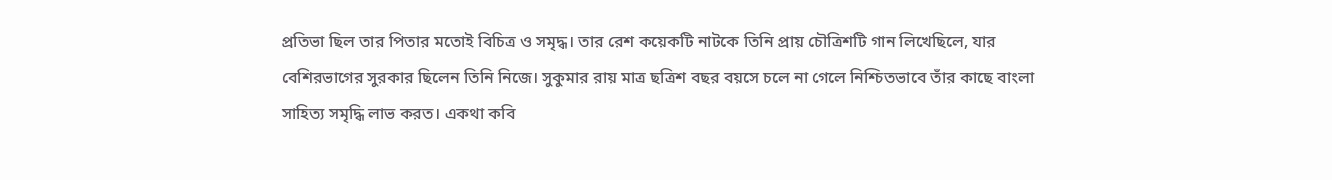প্রতিভা ছিল তার পিতার মতোই বিচিত্র ও সমৃদ্ধ। তার রেশ কয়েকটি নাটকে তিনি প্রায় চৌত্রিশটি গান লিখেছিলে, যার বেশিরভাগের সুরকার ছিলেন তিনি নিজে। সুকুমার রায় মাত্র ছত্রিশ বছর বয়সে চলে না গেলে নিশ্চিতভাবে তাঁর কাছে বাংলা সাহিত্য সমৃদ্ধি লাভ করত। একথা কবি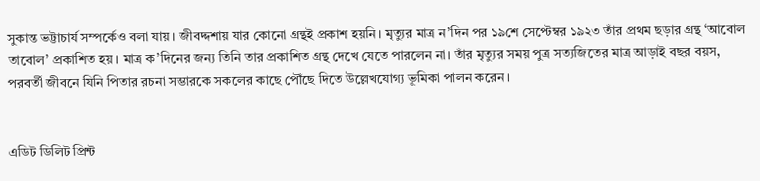সুকান্ত ভট্টাচার্য সম্পর্কেও বলা যায়। জীবদ্দশায় যার কোনো গ্রন্থই প্রকাশ হয়নি। মৃত্যুর মাত্র ন’দিন পর ১৯শে সেপ্টেম্বর ১৯২৩ তাঁর প্রথম ছড়ার গ্রন্থ ‘আবোল তাবোল’ প্রকাশিত হয়। মাত্র ক’দিনের জন্য তিনি তার প্রকাশিত গ্রন্থ দেখে যেতে পারলেন না। তাঁর মৃত্যুর সময় পুত্র সত্যজিতের মাত্র আড়াই বছর বয়স, পরবর্তী জীবনে যিনি পিতার রচনা সম্ভারকে সকলের কাছে পৌঁছে দিতে উল্লেখযোগ্য ভূমিকা পালন করেন।


এডিট ডিলিট প্রিন্ট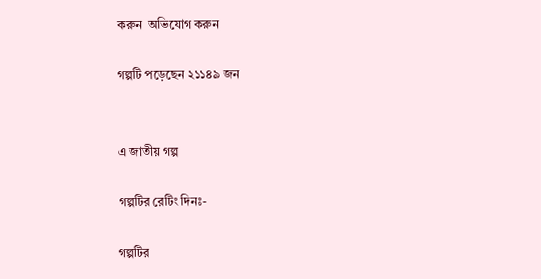করুন  অভিযোগ করুন

গল্পটি পড়েছেন ২১১৪৯ জন


এ জাতীয় গল্প

গল্পটির রেটিং দিনঃ-

গল্পটির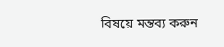বিষয়ে মন্তব্য করুন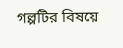গল্পটির বিষয়ে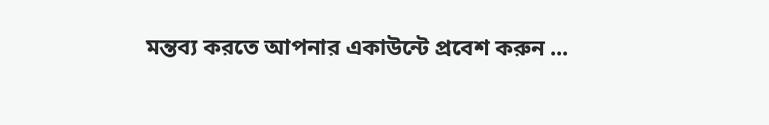মন্তব্য করতে আপনার একাউন্টে প্রবেশ করুন ...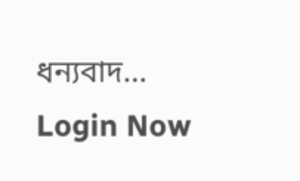ধন্যবাদ... Login Now